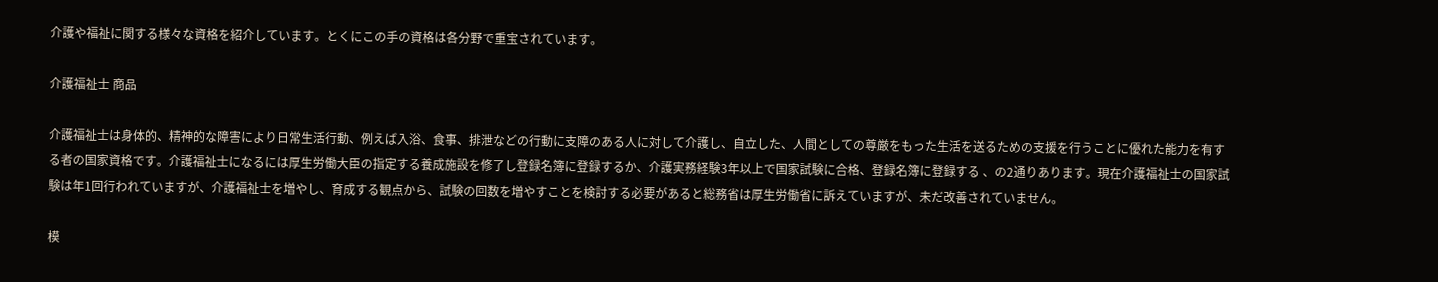介護や福祉に関する様々な資格を紹介しています。とくにこの手の資格は各分野で重宝されています。

介護福祉士 商品

介護福祉士は身体的、精神的な障害により日常生活行動、例えば入浴、食事、排泄などの行動に支障のある人に対して介護し、自立した、人間としての尊厳をもった生活を送るための支援を行うことに優れた能力を有する者の国家資格です。介護福祉士になるには厚生労働大臣の指定する養成施設を修了し登録名簿に登録するか、介護実務経験3年以上で国家試験に合格、登録名簿に登録する 、の2通りあります。現在介護福祉士の国家試験は年1回行われていますが、介護福祉士を増やし、育成する観点から、試験の回数を増やすことを検討する必要があると総務省は厚生労働省に訴えていますが、未だ改善されていません。

模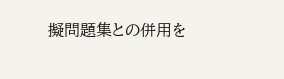擬問題集との併用を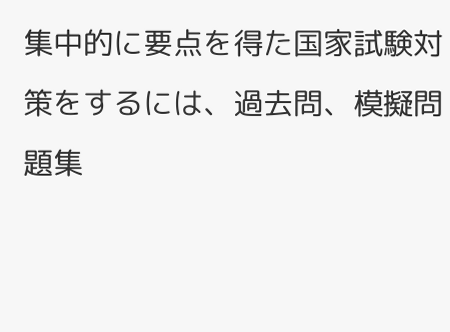集中的に要点を得た国家試験対策をするには、過去問、模擬問題集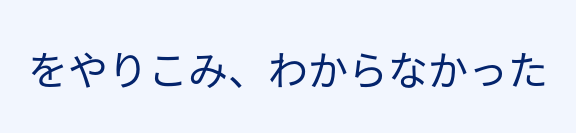をやりこみ、わからなかった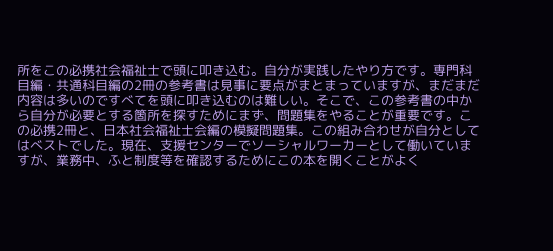所をこの必携社会福祉士で頭に叩き込む。自分が実践したやり方です。専門科目編・共通科目編の2冊の参考書は見事に要点がまとまっていますが、まだまだ内容は多いのですべてを頭に叩き込むのは難しい。そこで、この参考書の中から自分が必要とする箇所を探すためにまず、問題集をやることが重要です。この必携2冊と、日本社会福祉士会編の模擬問題集。この組み合わせが自分としてはべストでした。現在、支援センターでソーシャルワーカーとして働いていますが、業務中、ふと制度等を確認するためにこの本を開くことがよく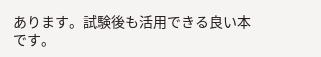あります。試験後も活用できる良い本です。